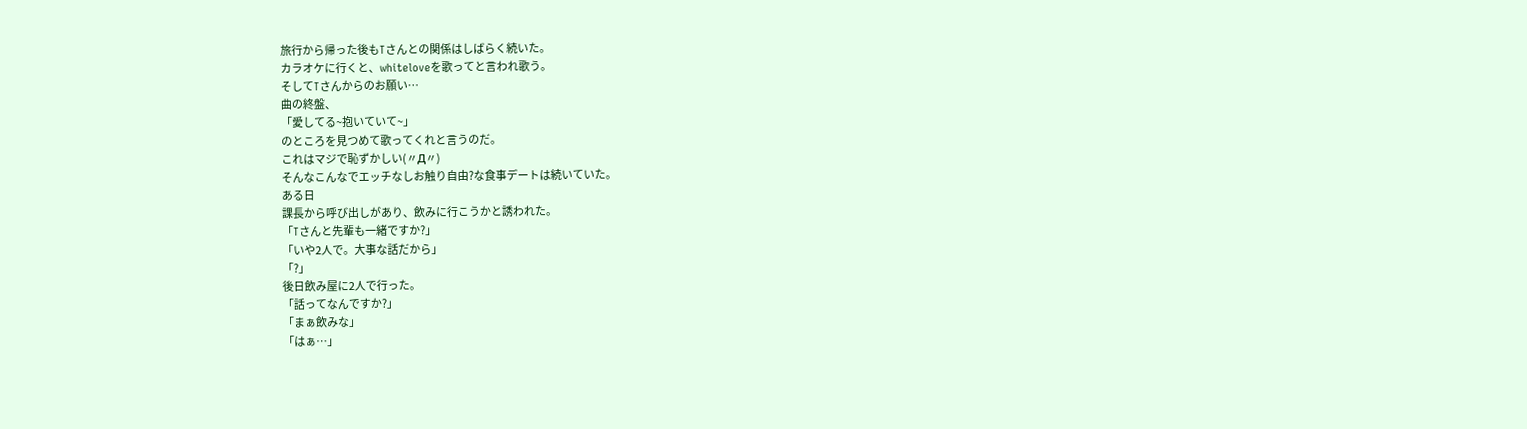旅行から帰った後もTさんとの関係はしばらく続いた。
カラオケに行くと、whiteloveを歌ってと言われ歌う。
そしてTさんからのお願い…
曲の終盤、
「愛してる~抱いていて~」
のところを見つめて歌ってくれと言うのだ。
これはマジで恥ずかしい(〃Д〃)
そんなこんなでエッチなしお触り自由?な食事デートは続いていた。
ある日
課長から呼び出しがあり、飲みに行こうかと誘われた。
「Tさんと先輩も一緒ですか?」
「いや2人で。大事な話だから」
「?」
後日飲み屋に2人で行った。
「話ってなんですか?」
「まぁ飲みな」
「はぁ…」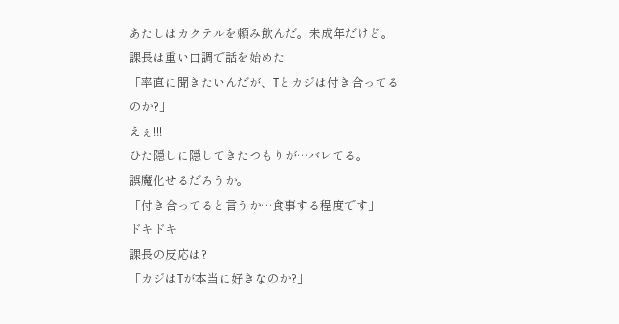あたしはカクテルを頼み飲んだ。未成年だけど。
課長は重い口調で話を始めた
「率直に聞きたいんだが、Tとカジは付き合ってるのか?」
えぇ!!!
ひた隠しに隠してきたつもりが…バレてる。
誤魔化せるだろうか。
「付き合ってると言うか…食事する程度です」
ドキドキ
課長の反応は?
「カジはTが本当に好きなのか?」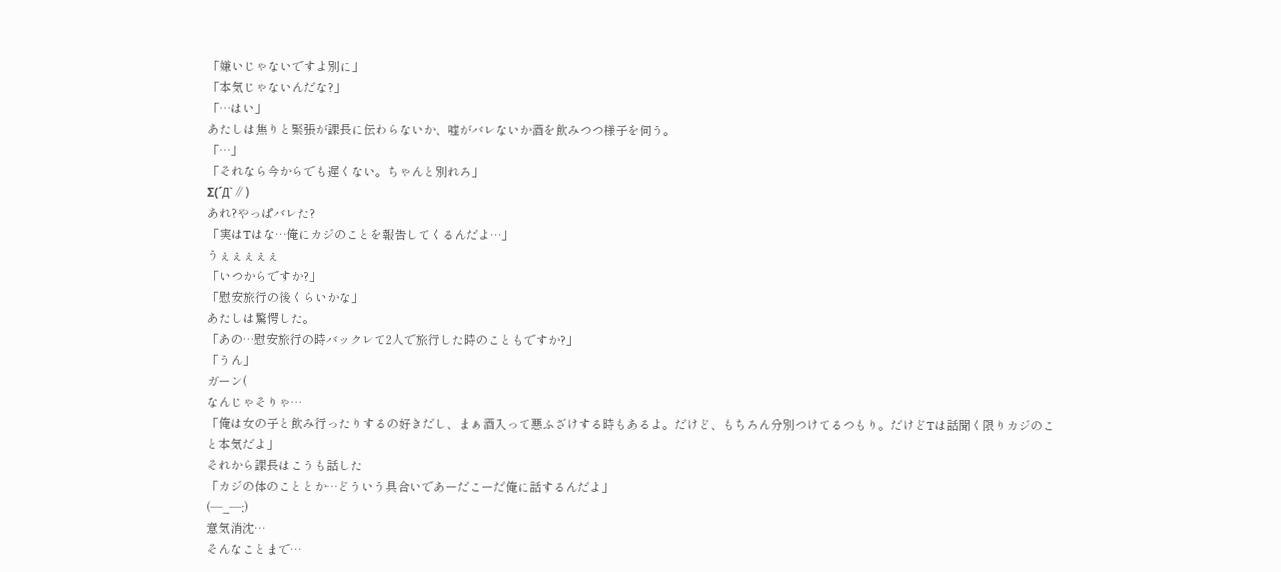「嫌いじゃないですよ別に」
「本気じゃないんだな?」
「…はい」
あたしは焦りと緊張が課長に伝わらないか、嘘がバレないか酒を飲みつつ様子を伺う。
「…」
「それなら今からでも遅くない。ちゃんと別れろ」
Σ(´Д`∥)
あれ?やっぱバレた?
「実はTはな…俺にカジのことを報告してくるんだよ…」
うぇぇぇぇぇ
「いつからですか?」
「慰安旅行の後くらいかな」
あたしは驚愕した。
「あの…慰安旅行の時バックレて2人で旅行した時のこともですか?」
「うん」
ガーン(
なんじゃそりゃ…
「俺は女の子と飲み行ったりするの好きだし、まぁ酒入って悪ふざけする時もあるよ。だけど、もちろん分別つけてるつもり。だけどTは話聞く限りカジのこと本気だよ」
それから課長はこうも話した
「カジの体のこととか…どういう具合いであーだこーだ俺に話するんだよ」
(―_―;)
意気消沈…
そんなことまで…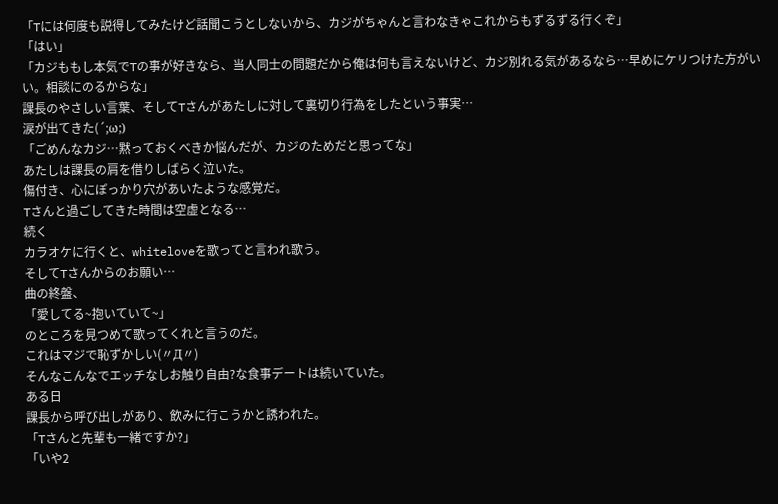「Tには何度も説得してみたけど話聞こうとしないから、カジがちゃんと言わなきゃこれからもずるずる行くぞ」
「はい」
「カジももし本気でTの事が好きなら、当人同士の問題だから俺は何も言えないけど、カジ別れる気があるなら…早めにケリつけた方がいい。相談にのるからな」
課長のやさしい言葉、そしてTさんがあたしに対して裏切り行為をしたという事実…
涙が出てきた(´;ω;)
「ごめんなカジ…黙っておくべきか悩んだが、カジのためだと思ってな」
あたしは課長の肩を借りしばらく泣いた。
傷付き、心にぽっかり穴があいたような感覚だ。
Tさんと過ごしてきた時間は空虚となる…
続く
カラオケに行くと、whiteloveを歌ってと言われ歌う。
そしてTさんからのお願い…
曲の終盤、
「愛してる~抱いていて~」
のところを見つめて歌ってくれと言うのだ。
これはマジで恥ずかしい(〃Д〃)
そんなこんなでエッチなしお触り自由?な食事デートは続いていた。
ある日
課長から呼び出しがあり、飲みに行こうかと誘われた。
「Tさんと先輩も一緒ですか?」
「いや2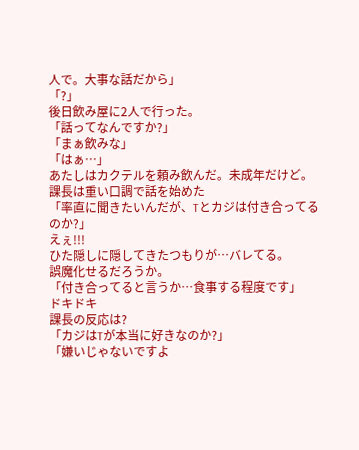人で。大事な話だから」
「?」
後日飲み屋に2人で行った。
「話ってなんですか?」
「まぁ飲みな」
「はぁ…」
あたしはカクテルを頼み飲んだ。未成年だけど。
課長は重い口調で話を始めた
「率直に聞きたいんだが、Tとカジは付き合ってるのか?」
えぇ!!!
ひた隠しに隠してきたつもりが…バレてる。
誤魔化せるだろうか。
「付き合ってると言うか…食事する程度です」
ドキドキ
課長の反応は?
「カジはTが本当に好きなのか?」
「嫌いじゃないですよ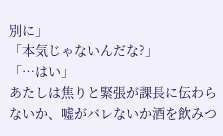別に」
「本気じゃないんだな?」
「…はい」
あたしは焦りと緊張が課長に伝わらないか、嘘がバレないか酒を飲みつ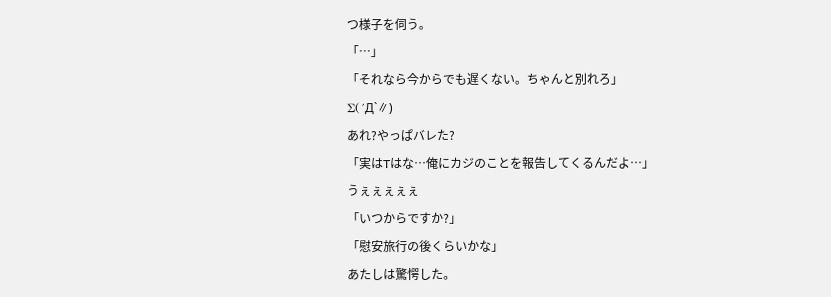つ様子を伺う。
「…」
「それなら今からでも遅くない。ちゃんと別れろ」
Σ(´Д`∥)
あれ?やっぱバレた?
「実はTはな…俺にカジのことを報告してくるんだよ…」
うぇぇぇぇぇ
「いつからですか?」
「慰安旅行の後くらいかな」
あたしは驚愕した。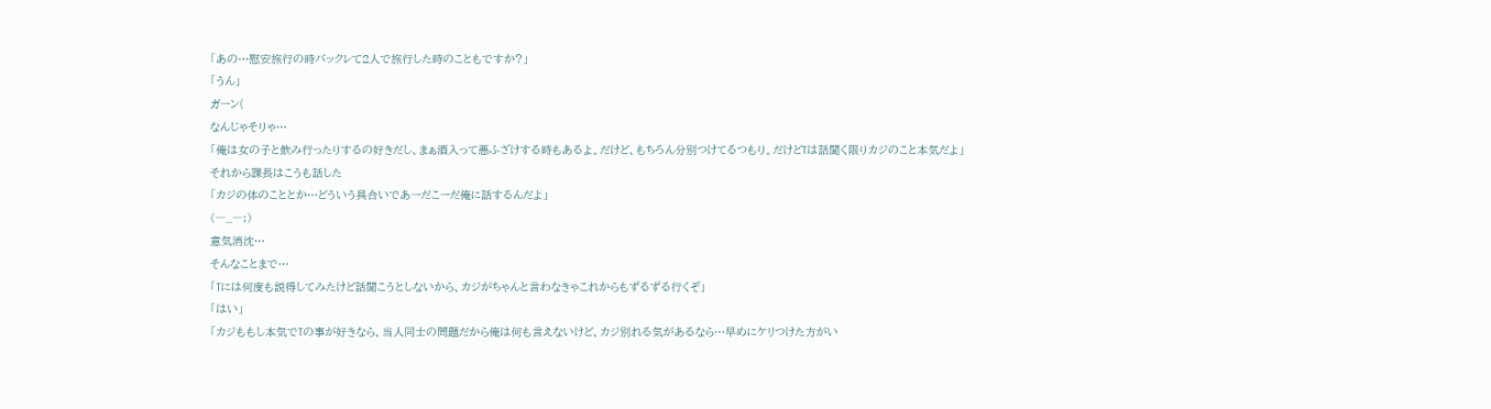「あの…慰安旅行の時バックレて2人で旅行した時のこともですか?」
「うん」
ガーン(
なんじゃそりゃ…
「俺は女の子と飲み行ったりするの好きだし、まぁ酒入って悪ふざけする時もあるよ。だけど、もちろん分別つけてるつもり。だけどTは話聞く限りカジのこと本気だよ」
それから課長はこうも話した
「カジの体のこととか…どういう具合いであーだこーだ俺に話するんだよ」
(―_―;)
意気消沈…
そんなことまで…
「Tには何度も説得してみたけど話聞こうとしないから、カジがちゃんと言わなきゃこれからもずるずる行くぞ」
「はい」
「カジももし本気でTの事が好きなら、当人同士の問題だから俺は何も言えないけど、カジ別れる気があるなら…早めにケリつけた方がい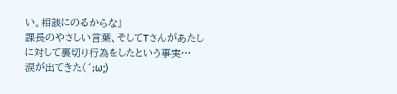い。相談にのるからな」
課長のやさしい言葉、そしてTさんがあたしに対して裏切り行為をしたという事実…
涙が出てきた(´;ω;)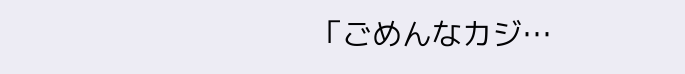「ごめんなカジ…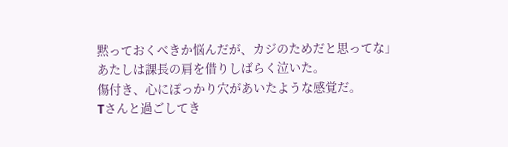黙っておくべきか悩んだが、カジのためだと思ってな」
あたしは課長の肩を借りしばらく泣いた。
傷付き、心にぽっかり穴があいたような感覚だ。
Tさんと過ごしてき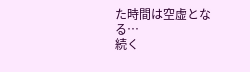た時間は空虚となる…
続く